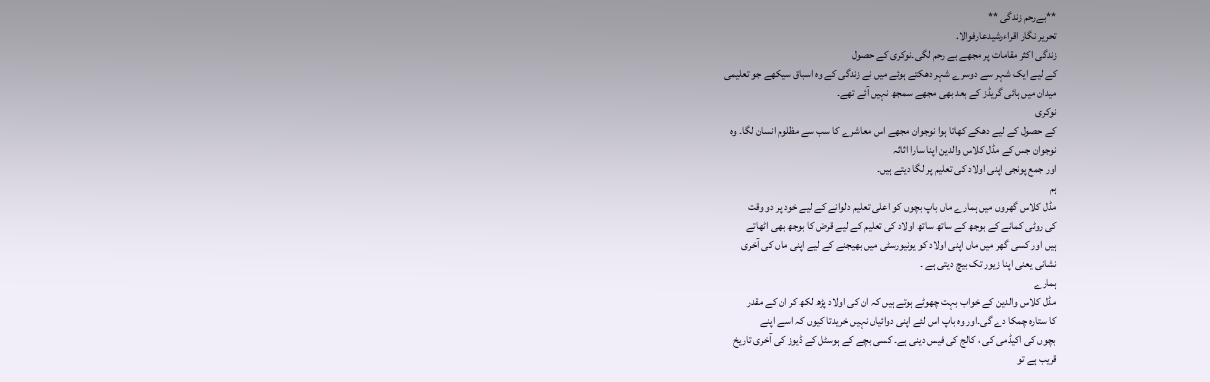**بےرحم زندگی **
تحریر نگار اقراءرشیدعارفوالا.
زندگی اکثر مقامات پر مجھے بے رحم لگی۔نوکری کے حصول
کے لیے ایک شہر سے دوسرے شہر دھکتے ہوئے میں نے زندگی کے وہ اسباق سیکھے جو تعلیمی
میدان میں ہائی گریڈز کے بعد بھی مجھے سمجھ نہیں آئے تھے۔
نوکری
کے حصول کے لیے دھکے کھاتا ہوا نوجوان مجھے اس معاشرے کا سب سے مظلوم انسان لگا۔ وہ
نوجوان جس کے مڈل کلاس والدین اپنا سارا اثاثہ
اور جمع پونجی اپنی اولاد کی تعلیم پر لگا دیتے ہیں۔
ہم
مڈل کلاس گھروں میں ہمارے ماں باپ بچوں کو اعلی تعلیم دلوانے کے لیے خود پر دو وقت
کی روٹی کمانے کے بوجھ کے ساتھ ساتھ اولاد کی تعلیم کے لیے قرض کا بوجھ بھی اٹھاتے
ہیں اور کسی گھر میں ماں اپنی اولاد کو یونیورسٹی میں بھیجنے کے لیے اپنی ماں کی آخری
نشانی یعنی اپنا زیور تک بیچ دیتی ہے ۔
ہمارے
مڈل کلاس والدین کے خواب بہت چھوٹے ہوتے ہیں کہ ان کی اولاد پڑھ لکھ کر ان کے مقدر
کا ستارہ چمکا دے گی۔اور وہ باپ اس لئے اپنی دوائیاں نہیں خریدتا کیوں کہ اسے اپنے
بچوں کی اکیڈمی کی ، کالج کی فیس دینی ہے۔ کسی بچے کے ہوسٹل کے ڈیوز کی آخری تاریخ
قریب ہے تو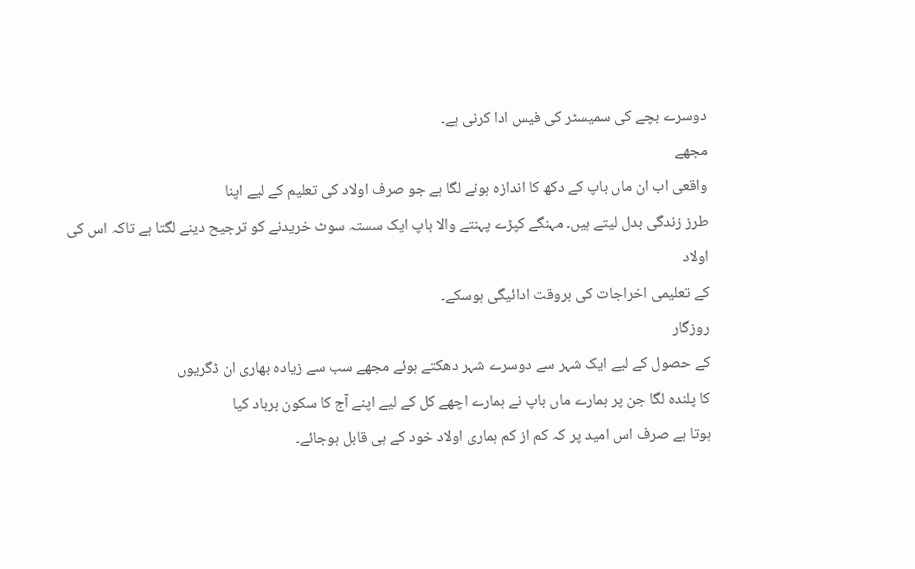دوسرے بچے کی سمیسٹر کی فیس ادا کرنی ہے۔
مجھے
واقعی اب ان ماں باپ کے دکھ کا اندازہ ہونے لگا ہے جو صرف اولاد کی تعلیم کے لیے اپنا
طرز زندگی بدل لیتے ہیں۔ مہنگے کپڑے پہنتے والا باپ ایک سستہ سوٹ خریدنے کو ترجیح دینے لگتا ہے تاکہ اس کی اولاد
کے تعلیمی اخراجات کی بروقت ادائیگی ہوسکے۔
روزگار
کے حصول کے لیے ایک شہر سے دوسرے شہر دھکتے ہوئے مجھے سب سے زیادہ بھاری ان ڈگریوں
کا پلندہ لگا جن پر ہمارے ماں باپ نے ہمارے اچھے کل کے لیے اپنے آج کا سکون برباد کیا
ہوتا ہے صرف اس امید پر کہ کم از کم ہماری اولاد خود کے ہی قابل ہوجائے۔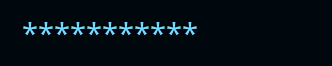٭٭٭٭٭٭٭٭٭٭٭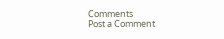Comments
Post a Comment